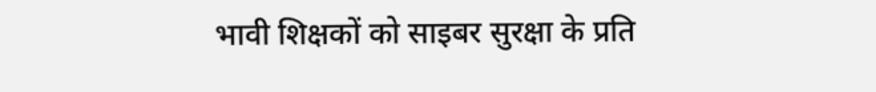भावी शिक्षकों को साइबर सुरक्षा के प्रति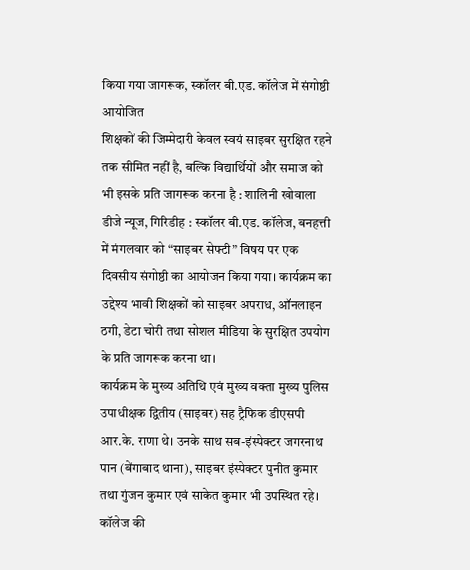किया गया जागरूक, स्कॉलर बी.एड. कॉलेज में संगोष्ठी आयोजित
शिक्षकों की जिम्मेदारी केवल स्वयं साइबर सुरक्षित रहने तक सीमित नहीं है, बल्कि विद्यार्थियों और समाज को भी इसके प्रति जागरूक करना है : शालिनी खोवाला
डीजे न्यूज, गिरिडीह : स्कॉलर बी.एड. कॉलेज, बनहत्ती में मंगलवार को “साइबर सेफ्टी” विषय पर एक दिवसीय संगोष्ठी का आयोजन किया गया। कार्यक्रम का उद्देश्य भावी शिक्षकों को साइबर अपराध, ऑनलाइन ठगी, डेटा चोरी तथा सोशल मीडिया के सुरक्षित उपयोग के प्रति जागरूक करना था।
कार्यक्रम के मुख्य अतिथि एवं मुख्य वक्ता मुख्य पुलिस उपाधीक्षक द्वितीय (साइबर) सह ट्रैफिक डीएसपी आर.के. राणा थे। उनके साथ सब-इंस्पेक्टर जगरनाथ पान (बेंगाबाद थाना), साइबर इंस्पेक्टर पुनीत कुमार तथा गुंजन कुमार एवं साकेत कुमार भी उपस्थित रहे। कॉलेज की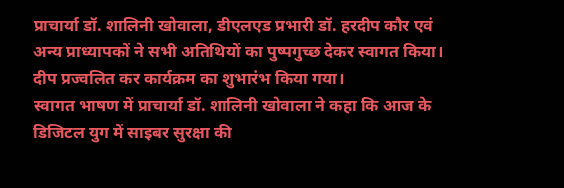प्राचार्या डॉ. शालिनी खोवाला, डीएलएड प्रभारी डॉ. हरदीप कौर एवं अन्य प्राध्यापकों ने सभी अतिथियों का पुष्पगुच्छ देकर स्वागत किया। दीप प्रज्वलित कर कार्यक्रम का शुभारंभ किया गया।
स्वागत भाषण में प्राचार्या डॉ. शालिनी खोवाला ने कहा कि आज के डिजिटल युग में साइबर सुरक्षा की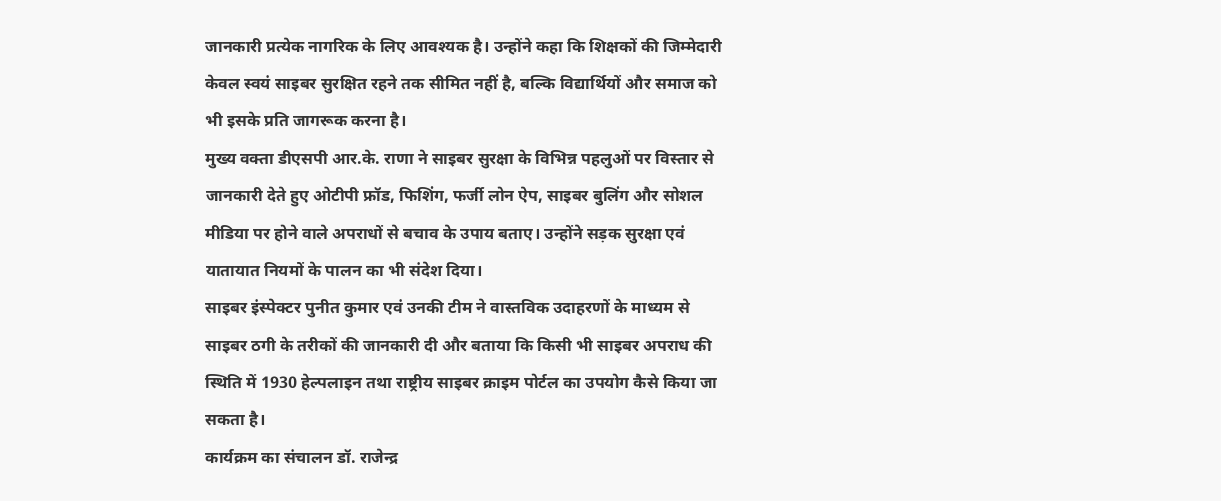जानकारी प्रत्येक नागरिक के लिए आवश्यक है। उन्होंने कहा कि शिक्षकों की जिम्मेदारी केवल स्वयं साइबर सुरक्षित रहने तक सीमित नहीं है, बल्कि विद्यार्थियों और समाज को भी इसके प्रति जागरूक करना है।
मुख्य वक्ता डीएसपी आर.के. राणा ने साइबर सुरक्षा के विभिन्न पहलुओं पर विस्तार से जानकारी देते हुए ओटीपी फ्रॉड, फिशिंग, फर्जी लोन ऐप, साइबर बुलिंग और सोशल मीडिया पर होने वाले अपराधों से बचाव के उपाय बताए। उन्होंने सड़क सुरक्षा एवं यातायात नियमों के पालन का भी संदेश दिया।
साइबर इंस्पेक्टर पुनीत कुमार एवं उनकी टीम ने वास्तविक उदाहरणों के माध्यम से साइबर ठगी के तरीकों की जानकारी दी और बताया कि किसी भी साइबर अपराध की स्थिति में 1930 हेल्पलाइन तथा राष्ट्रीय साइबर क्राइम पोर्टल का उपयोग कैसे किया जा सकता है।
कार्यक्रम का संचालन डॉ. राजेन्द्र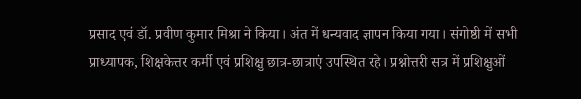प्रसाद एवं डॉ. प्रवीण कुमार मिश्रा ने किया। अंत में धन्यवाद ज्ञापन किया गया। संगोष्ठी में सभी प्राध्यापक, शिक्षकेत्तर कर्मी एवं प्रशिक्षु छात्र-छात्राएं उपस्थित रहे। प्रश्नोत्तरी सत्र में प्रशिक्षुओं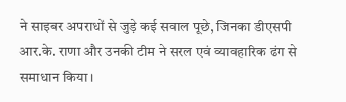ने साइबर अपराधों से जुड़े कई सवाल पूछे, जिनका डीएसपी आर.के. राणा और उनकी टीम ने सरल एवं व्यावहारिक ढंग से समाधान किया।